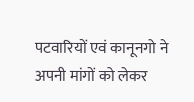पटवारियों एवं कानूनगो ने अपनी मांगों को लेकर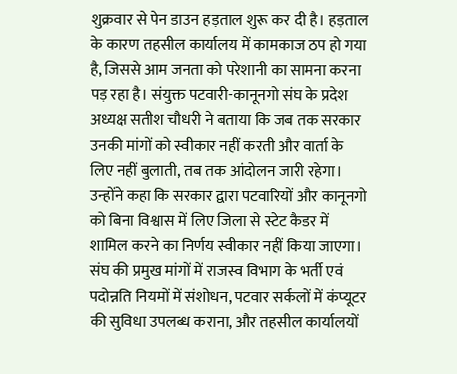शुक्रवार से पेन डाउन हड़ताल शुरू कर दी है। हड़ताल के कारण तहसील कार्यालय में कामकाज ठप हो गया है, जिससे आम जनता को परेशानी का सामना करना पड़ रहा है। संयुक्त पटवारी-कानूनगो संघ के प्रदेश अध्यक्ष सतीश चौधरी ने बताया कि जब तक सरकार उनकी मांगों को स्वीकार नहीं करती और वार्ता के लिए नहीं बुलाती, तब तक आंदोलन जारी रहेगा। उन्होंने कहा कि सरकार द्वारा पटवारियों और कानूनगो को बिना विश्वास में लिए जिला से स्टेट कैडर में शामिल करने का निर्णय स्वीकार नहीं किया जाएगा। संघ की प्रमुख मांगों में राजस्व विभाग के भर्ती एवं पदोन्नति नियमों में संशोधन, पटवार सर्कलों में कंप्यूटर की सुविधा उपलब्ध कराना, और तहसील कार्यालयों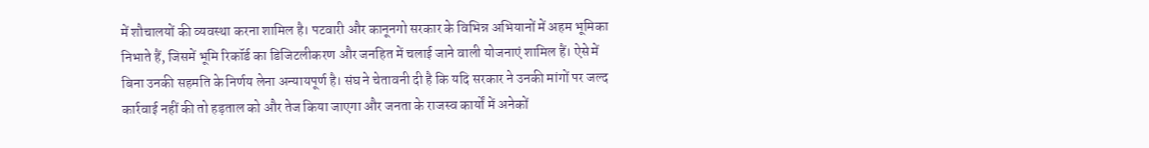में शौचालयों की व्यवस्था करना शामिल है। पटवारी और कानूनगो सरकार के विभिन्न अभियानों में अहम भूमिका निभाते हैं, जिसमें भूमि रिकॉर्ड का डिजिटलीकरण और जनहित में चलाई जाने वाली योजनाएं शामिल हैं। ऐसे में बिना उनकी सहमति के निर्णय लेना अन्यायपूर्ण है। संघ ने चेतावनी दी है कि यदि सरकार ने उनकी मांगों पर जल्द कार्रवाई नहीं की तो हड़ताल को और तेज किया जाएगा और जनता के राजस्व कार्यों में अनेकों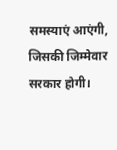समस्याएं आएंगी, जिसकी जिम्मेवार सरकार होगी।